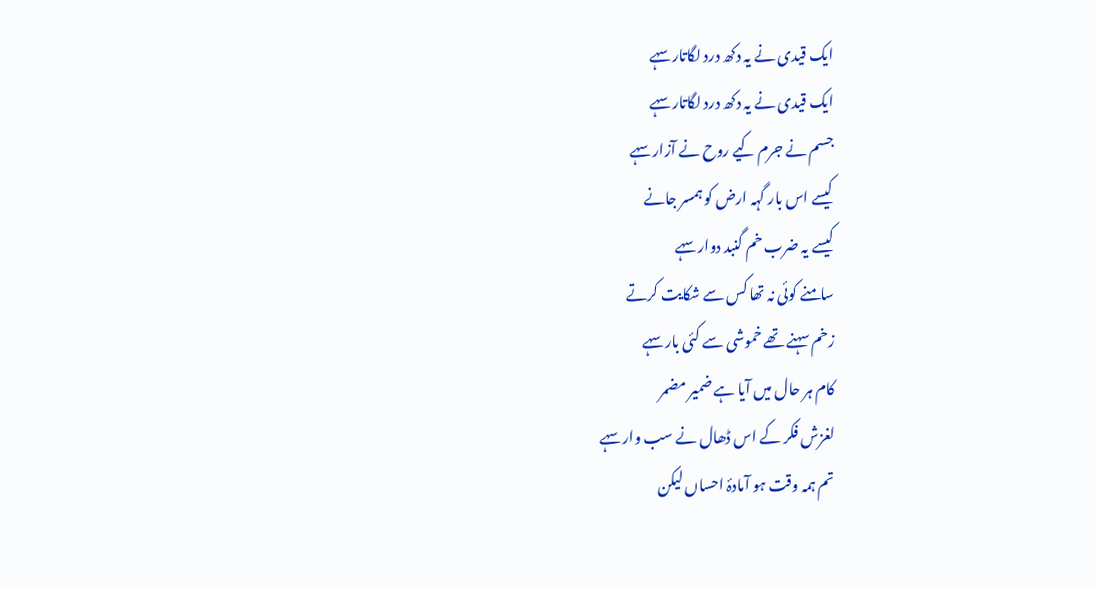ایک قیدی نے یہ دکھ درد لگاتار سہے
ایک قیدی نے یہ دکھ درد لگاتار سہے
جسم نے جرم کیے روح نے آزار سہے
کیسے اس بار گہہ ارض کو ہمسر جانے
کیسے یہ ضرب خم گنبد دوار سہے
سامنے کوئی نہ تھا کس سے شکایت کرتے
زخم سہنے تھے خموشی سے کئی بار سہے
کام ہر حال میں آیا ہے ضمیر مضمر
لغزش فکر کے اس ڈھال نے سب وار سہے
تم ہمہ وقت ہو آمادۂ احساں لیکن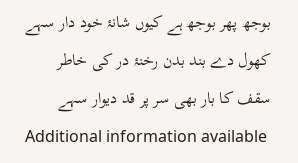بوجھ پھر بوجھ ہے کیوں شانۂ خود دار سہے
کھول دے بند بدن رخنۂ در کی خاطر
سقف کا بار بھی سر پر قد دیوار سہے
Additional information available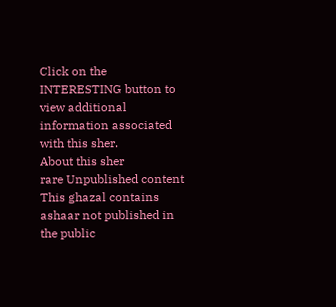Click on the INTERESTING button to view additional information associated with this sher.
About this sher
rare Unpublished content
This ghazal contains ashaar not published in the public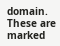domain. These are marked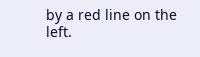by a red line on the left.